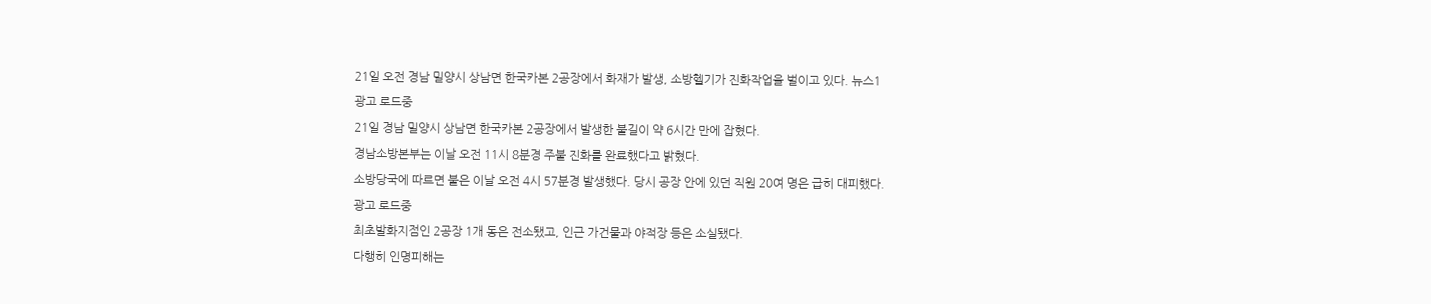21일 오전 경남 밀양시 상남면 한국카본 2공장에서 화재가 발생, 소방헬기가 진화작업을 벌이고 있다. 뉴스1
광고 로드중
21일 경남 밀양시 상남면 한국카본 2공장에서 발생한 불길이 약 6시간 만에 잡혔다.
경남소방본부는 이날 오전 11시 8분경 주불 진화를 완료했다고 밝혔다.
소방당국에 따르면 불은 이날 오전 4시 57분경 발생했다. 당시 공장 안에 있던 직원 20여 명은 급히 대피했다.
광고 로드중
최초발화지점인 2공장 1개 동은 전소됐고, 인근 가건물과 야적장 등은 소실됐다.
다행히 인명피해는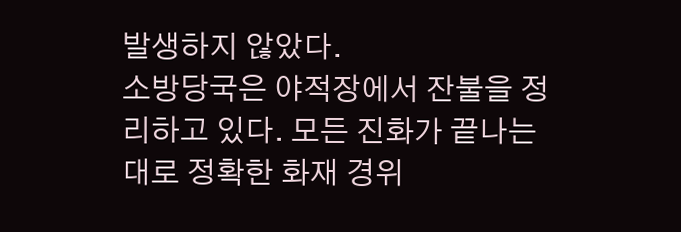발생하지 않았다.
소방당국은 야적장에서 잔불을 정리하고 있다. 모든 진화가 끝나는 대로 정확한 화재 경위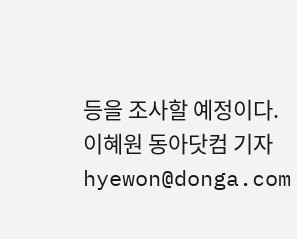등을 조사할 예정이다.
이혜원 동아닷컴 기자 hyewon@donga.com